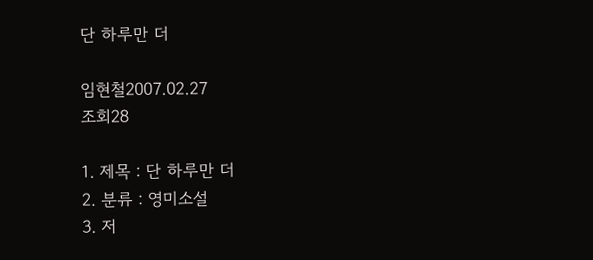단 하루만 더

임현철2007.02.27
조회28

1. 제목 : 단 하루만 더
2. 분류 : 영미소설
3. 저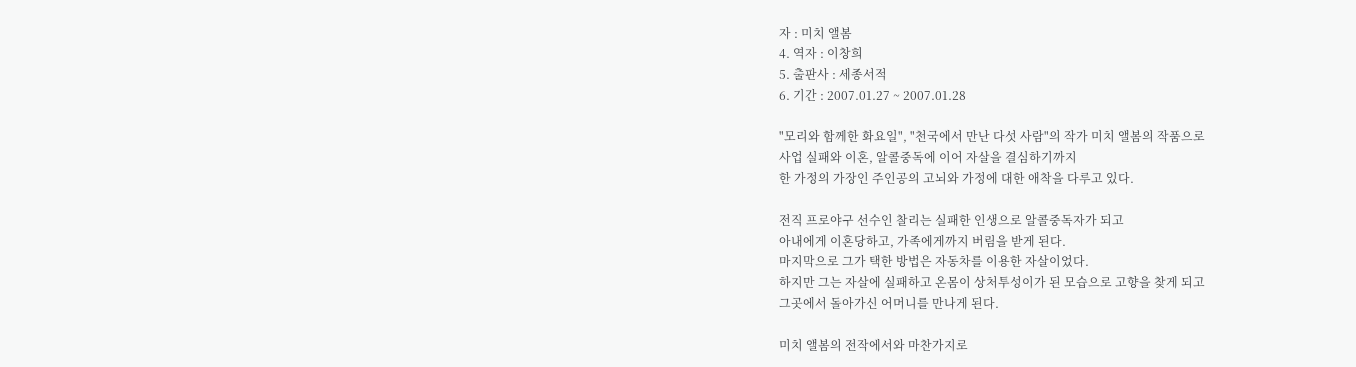자 : 미치 앨봄
4. 역자 : 이창희
5. 출판사 : 세종서적
6. 기간 : 2007.01.27 ~ 2007.01.28

"모리와 함께한 화요일", "천국에서 만난 다섯 사람"의 작가 미치 앨봄의 작품으로
사업 실패와 이혼, 알콜중독에 이어 자살을 결심하기까지
한 가정의 가장인 주인공의 고뇌와 가정에 대한 애착을 다루고 있다.

전직 프로야구 선수인 찰리는 실패한 인생으로 알콜중독자가 되고
아내에게 이혼당하고, 가족에게까지 버림을 받게 된다.
마지막으로 그가 택한 방법은 자동차를 이용한 자살이었다.
하지만 그는 자살에 실패하고 온몸이 상처투성이가 된 모습으로 고향을 찾게 되고
그곳에서 돌아가신 어머니를 만나게 된다.

미치 앨봄의 전작에서와 마찬가지로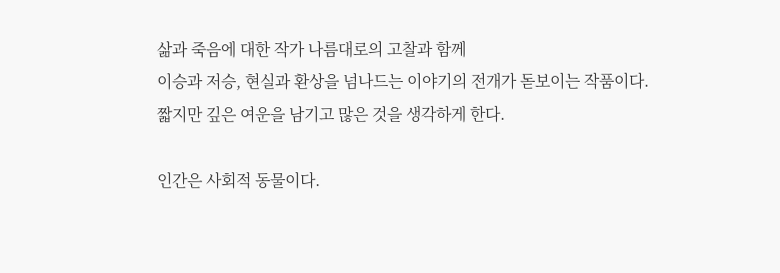삶과 죽음에 대한 작가 나름대로의 고찰과 함께
이승과 저승, 현실과 환상을 넘나드는 이야기의 전개가 돋보이는 작품이다.
짧지만 깊은 여운을 남기고 많은 것을 생각하게 한다.

인간은 사회적 동물이다.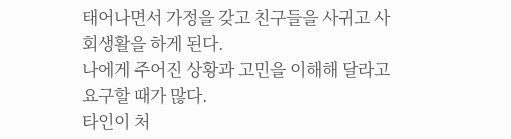태어나면서 가정을 갖고 친구들을 사귀고 사회생활을 하게 된다.
나에게 주어진 상황과 고민을 이해해 달라고 요구할 때가 많다.
타인이 처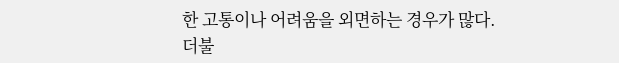한 고통이나 어려움을 외면하는 경우가 많다.
더불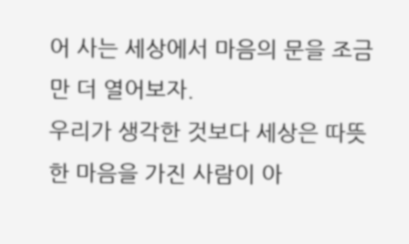어 사는 세상에서 마음의 문을 조금만 더 열어보자.
우리가 생각한 것보다 세상은 따뜻한 마음을 가진 사람이 아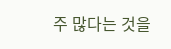주 많다는 것을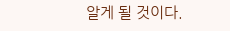알게 될 것이다.